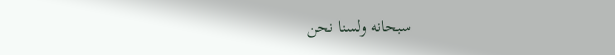سبحانه ولسنا نحن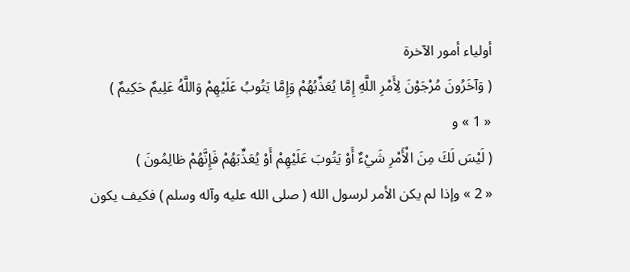أولياء أمور الآخرة
( وَآخَرُونَ مُرْجَوْنَ لِأَمْرِ اللَّهِ إِمَّا يُعَذِّبُهُمْ وَإِمَّا يَتُوبُ عَلَيْهِمْ وَاللَّهُ عَلِيمٌ حَكِيمٌ )
« 1 » و
( لَيْسَ لَكَ مِنَ الْأَمْرِ شَيْءٌ أَوْ يَتُوبَ عَلَيْهِمْ أَوْ يُعَذِّبَهُمْ فَإِنَّهُمْ ظالِمُونَ )
« 2 » وإذا لم يكن الأمر لرسول الله ( صلى الله عليه وآله وسلم ) فكيف يكون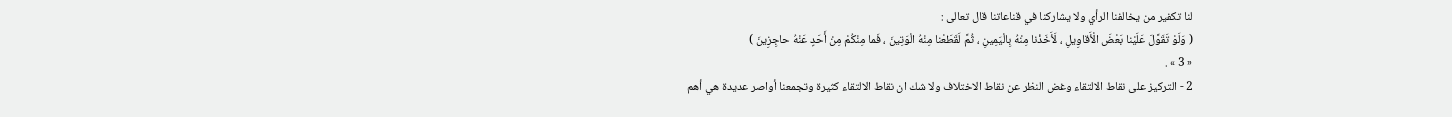لنا تكفير من يخالفنا الرأي ولا يشاركنا في قناعاتنا قال تعالى :
( وَلَوْ تَقَوَّلَ عَلَيْنا بَعْضَ الْأَقاوِيلِ ، لَأَخَذْنا مِنْهُ بِالْيَمِينِ ، ثُمَّ لَقَطَعْنا مِنْهُ الْوَتِينَ ، فَما مِنْكُمْ مِنْ أَحَدٍ عَنْهُ حاجِزِينَ )
« 3 » .
2 - التركيز على نقاط الالتقاء وغض النظر عن نقاط الاختلاف ولا شك ان نقاط الالتقاء كثيرة وتجمعنا أواصر عديدة هي أهم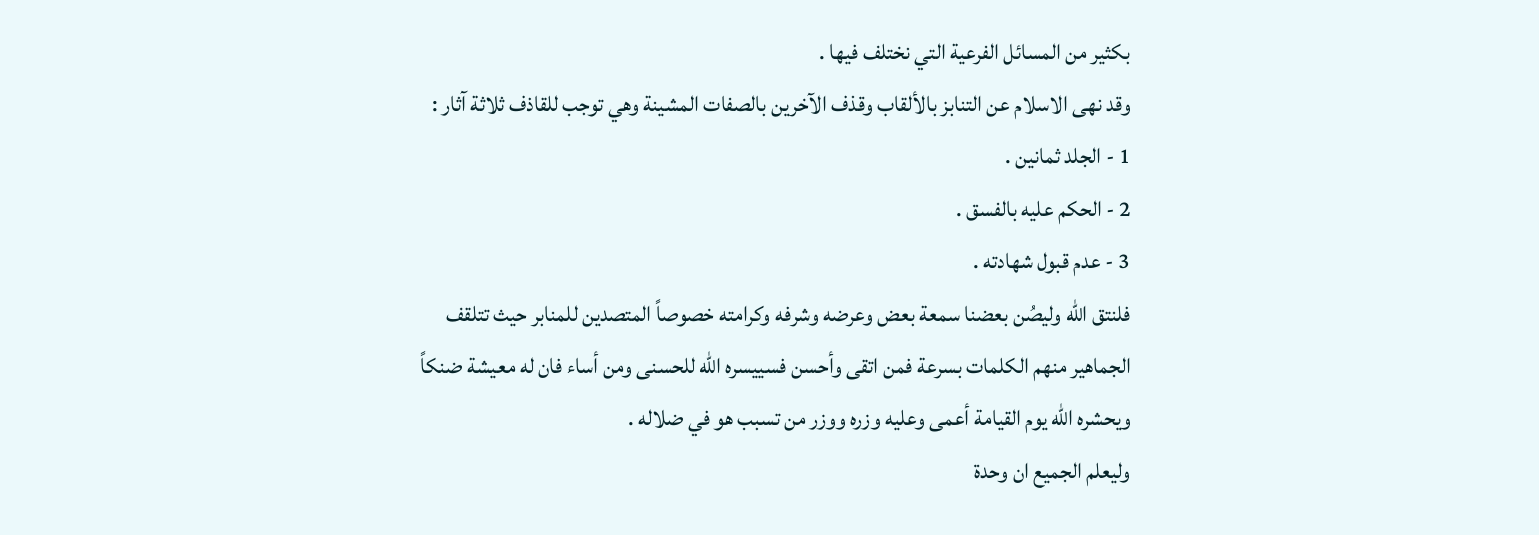بكثير من المسائل الفرعية التي نختلف فيها .
وقد نهى الاسلام عن التنابز بالألقاب وقذف الآخرين بالصفات المشينة وهي توجب للقاذف ثلاثة آثار :
1 - الجلد ثمانين .
2 - الحكم عليه بالفسق .
3 - عدم قبول شهادته .
فلنتق الله وليصُن بعضنا سمعة بعض وعرضه وشرفه وكرامته خصوصاً المتصدين للمنابر حيث تتلقف الجماهير منهم الكلمات بسرعة فمن اتقى وأحسن فسييسره الله للحسنى ومن أساء فان له معيشة ضنكاً ويحشره الله يوم القيامة أعمى وعليه وزره ووزر من تسبب هو في ضلاله .
وليعلم الجميع ان وحدة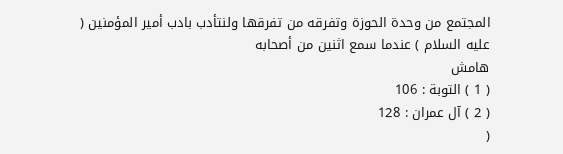المجتمع من وحدة الحوزة وتفرقه من تفرقها ولنتأدب بادب أمير المؤمنين ( عليه السلام ) عندما سمع اثنين من أصحابه
هامش
( 1 ) التوبة : 106
( 2 ) آل عمران : 128
(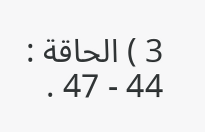3 ) الحاقة : 44 - 47 .